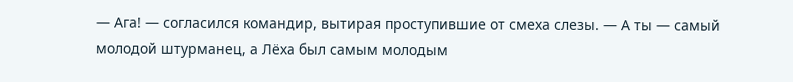— Ага! — согласился командир, вытирая проступившие от смеха слезы. — А ты — самый молодой штурманец, а Лёха был самым молодым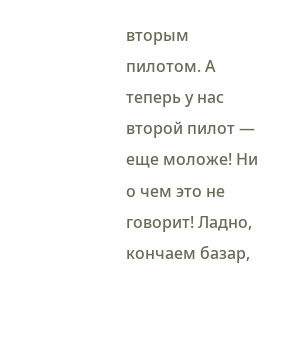вторым пилотом. А теперь у нас второй пилот — еще моложе! Ни о чем это не говорит! Ладно, кончаем базар,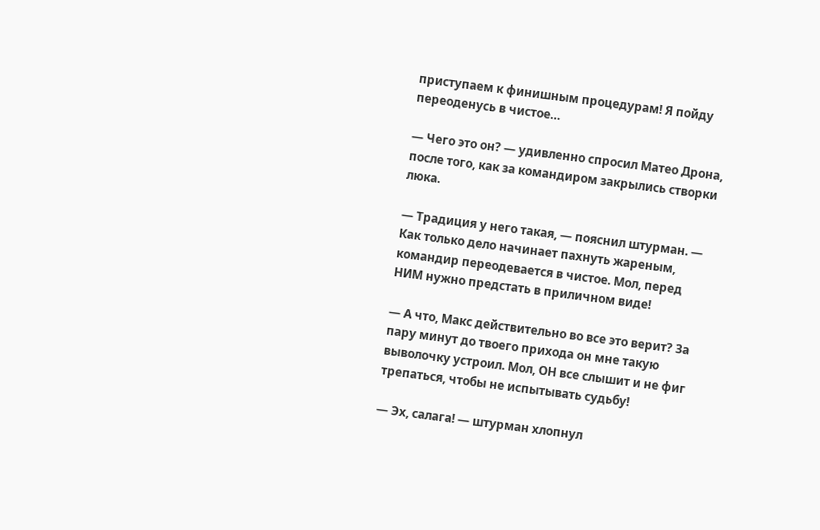приступаем к финишным процедурам! Я пойду переоденусь в чистое…

— Чего это он? — удивленно спросил Матео Дрона, после того, как за командиром закрылись створки люка.

— Традиция у него такая, — пояснил штурман. — Как только дело начинает пахнуть жареным, командир переодевается в чистое. Мол, перед НИМ нужно предстать в приличном виде!

— А что, Макс действительно во все это верит? За пару минут до твоего прихода он мне такую выволочку устроил. Мол, ОН все слышит и не фиг трепаться, чтобы не испытывать судьбу!

— Эх, салага! — штурман хлопнул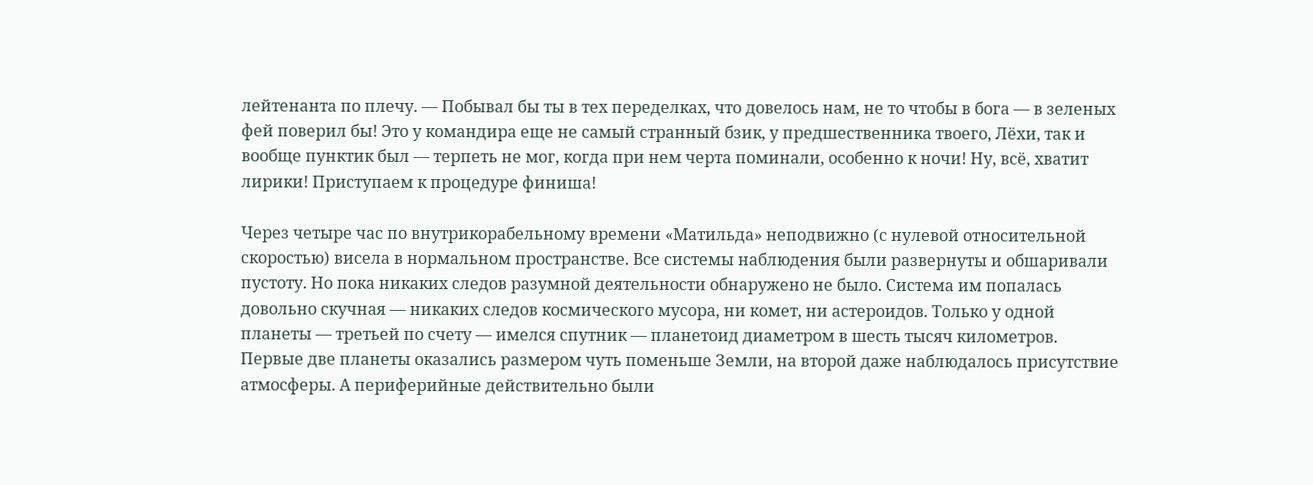лейтенанта по плечу. — Побывал бы ты в тех переделках, что довелось нам, не то чтобы в бога — в зеленых фей поверил бы! Это у командира еще не самый странный бзик, у предшественника твоего, Лёхи, так и вообще пунктик был — терпеть не мог, когда при нем черта поминали, особенно к ночи! Ну, всё, хватит лирики! Приступаем к процедуре финиша!

Через четыре час по внутрикорабельному времени «Матильда» неподвижно (с нулевой относительной скоростью) висела в нормальном пространстве. Все системы наблюдения были развернуты и обшаривали пустоту. Но пока никаких следов разумной деятельности обнаружено не было. Система им попалась довольно скучная — никаких следов космического мусора, ни комет, ни астероидов. Только у одной планеты — третьей по счету — имелся спутник — планетоид диаметром в шесть тысяч километров. Первые две планеты оказались размером чуть поменьше Земли, на второй даже наблюдалось присутствие атмосферы. А периферийные действительно были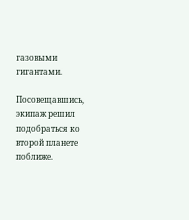газовыми гигантами.

Посовещавшись, экипаж решил подобраться ко второй планете поближе.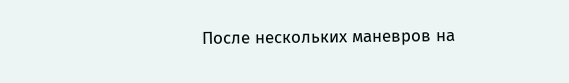После нескольких маневров на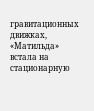гравитационных движках, «Матильда» встала на стационарную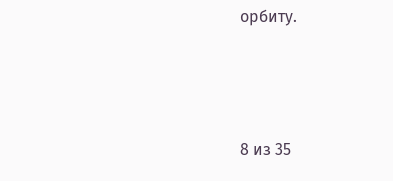орбиту.



8 из 35